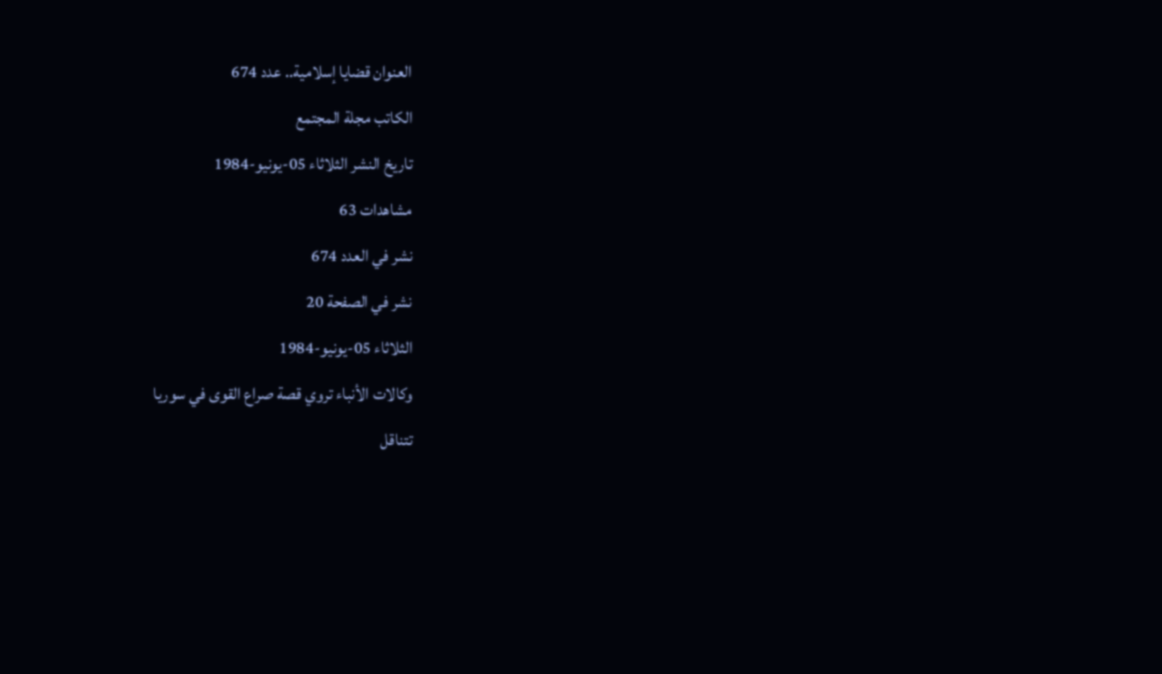العنوان قضايا إسلامية.. عدد 674
الكاتب مجلة المجتمع
تاريخ النشر الثلاثاء 05-يونيو-1984
مشاهدات 63
نشر في العدد 674
نشر في الصفحة 20
الثلاثاء 05-يونيو-1984
وكالات الأنباء تروي قصة صراع القوى في سوريا
تتناقل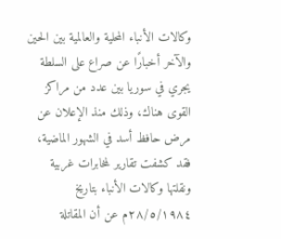وكالات الأنباء المحلية والعالمية بين الحين والآخر أخبارًا عن صراع على السلطة يجري في سوريا بين عدد من مراكز القوى هناك، وذلك منذ الإعلان عن مرض حافظ أسد في الشهور الماضية، فقد كشفت تقارير لمخابرات غربية ونقلتها وكالات الأنباء بتاريخ ٢٨/٥/١٩٨٤م عن أن المقاتلة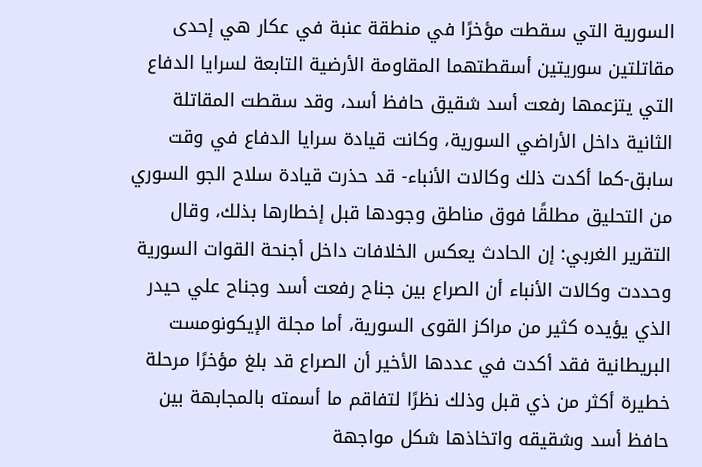السورية التي سقطت مؤخرًا في منطقة عنبة في عكار هي إحدى مقاتلتين سوريتين أسقطتهما المقاومة الأرضية التابعة لسرايا الدفاع التي يتزعمها رفعت أسد شقيق حافظ أسد، وقد سقطت المقاتلة الثانية داخل الأراضي السورية، وكانت قيادة سرايا الدفاع في وقت سابق-كما أكدت ذلك وكالات الأنباء- قد حذرت قيادة سلاح الجو السوري من التحليق مطلقًا فوق مناطق وجودها قبل إخطارها بذلك، وقال التقرير الغربي: إن الحادث يعكس الخلافات داخل أجنحة القوات السورية وحددت وكالات الأنباء أن الصراع بين جناح رفعت أسد وجناح علي حيدر الذي يؤيده كثير من مراكز القوى السورية، أما مجلة الإيكونومست البريطانية فقد أكدت في عددها الأخير أن الصراع قد بلغ مؤخرًا مرحلة خطيرة أكثر من ذي قبل وذلك نظرًا لتفاقم ما أسمته بالمجابهة بين حافظ أسد وشقيقه واتخاذها شكل مواجهة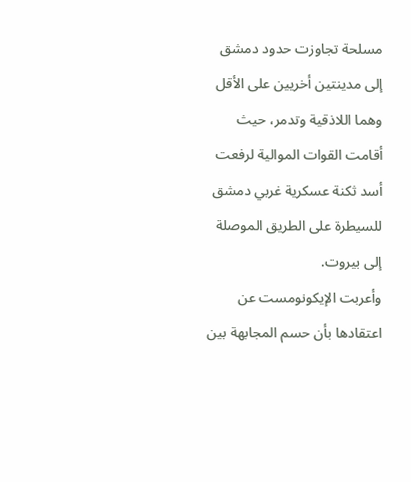مسلحة تجاوزت حدود دمشق إلى مدينتين أخريين على الأقل وهما اللاذقية وتدمر، حيث أقامت القوات الموالية لرفعت أسد ثكنة عسكرية غربي دمشق للسيطرة على الطريق الموصلة إلى بيروت.
وأعربت الإيكونومست عن اعتقادها بأن حسم المجابهة بين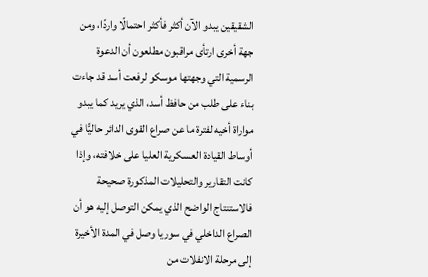الشقيقين يبدو الآن أكثر فأكثر احتمالًا واردًا، ومن جهة أخرى ارتأى مراقبون مطلعون أن الدعوة الرسمية التي وجهتها موسكو لرفعت أسد قد جاءت بناء على طلب من حافظ أسد، الذي يريد كما يبدو مواراة أخيه لفترة ما عن صراع القوى الدائر حاليًّا في أوساط القيادة العسكرية العليا على خلافته، وإذا كانت التقارير والتحليلات المذكورة صحيحة فالاستنتاج الواضح الذي يمكن التوصل إليه هو أن الصراع الداخلي في سوريا وصل في المدة الأخيرة إلى مرحلة الانفلات من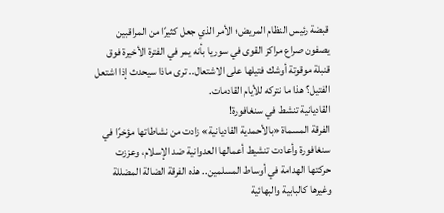قبضة رئيس النظام المريض؛ الأمر الذي جعل كثيرًا من المراقبين يصفون صراع مراكز القوى في سوريا بأنه يمر في الفترة الأخيرة فوق قنبلة موقوتة أوشك فتيلها على الاشتعال.. ترى ماذا سيحدث إذا اشتعل الفتيل؟ هذا ما نتركه للأيام القادمات.
القاديانية تنشط في سنغافورة!
الفرقة المسماة «بالأحمدية القاديانية» زادت من نشاطاتها مؤخرًا في سنغافورة وأعادت تنشيط أعمالها العدوانية ضد الإسلام، وعززت حركتها الهدامة في أوساط المسلمين.. هذه الفرقة الضالة المضللة وغيرها كالبابية والبهائية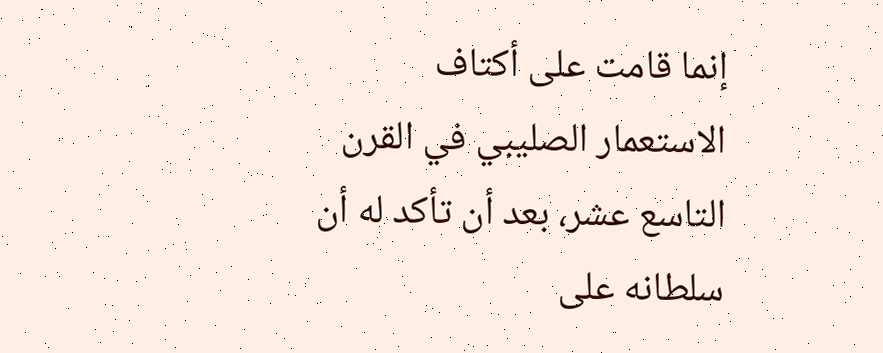إنما قامت على أكتاف الاستعمار الصليبي في القرن التاسع عشر، بعد أن تأكد له أن سلطانه على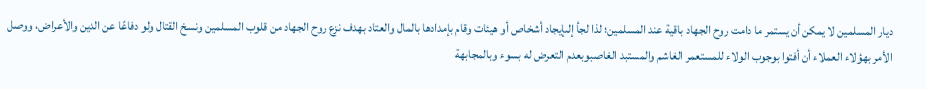ديار المسلمين لا يمكن أن يستمر ما دامت روح الجهاد باقية عند المسلمين؛ لذا لجأ إلىإيجاد أشخاص أو هيئات وقام بإمدادها بالمال والعتاد بهدف نزع روح الجهاد من قلوب المسلمين ونسخ القتال ولو دفاعًا عن الدين والأعراض، ووصل الأمر بهؤلاء العملاء أن أفتوا بوجوب الولاء للمستعمر الغاشم والمستبد الغاصبوبعدم التعرض له بسوء وبالمجابهة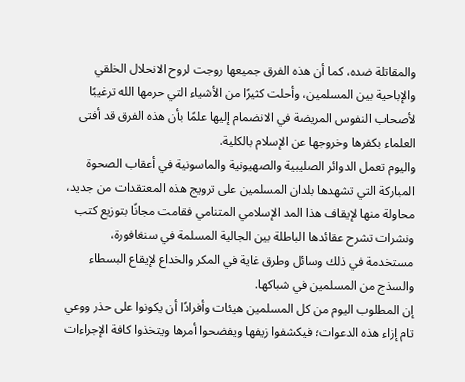والمقاتلة ضده، كما أن هذه الفرق جميعها روجت لروح الانحلال الخلقي والإباحية بين المسلمين، وأحلت كثيرًا من الأشياء التي حرمها الله ترغيبًا لأصحاب النفوس المريضة في الانضمام إليها علمًا بأن هذه الفرق قد أفتى العلماء بكفرها وخروجها عن الإسلام بالكلية.
واليوم تعمل الدوائر الصليبية والصهيونية والماسونية في أعقاب الصحوة المباركة التي تشهدها بلدان المسلمين على ترويج هذه المعتقدات من جدید، محاولة منها لإيقاف هذا المد الإسلامي المتنامي فقامت مجانًا بتوزيع كتب ونشرات تشرح عقائدها الباطلة بين الجالية المسلمة في سنغافورة، مستخدمة في ذلك وسائل وطرق غاية في المكر والخداع لإيقاع البسطاء والسذج من المسلمين في شباكها.
إن المطلوب اليوم من كل المسلمين هيئات وأفرادًا أن يكونوا على حذر ووعي تام إزاء هذه الدعوات؛ فيكشفوا زيفها ويفضحوا أمرها ويتخذوا كافة الإجراءات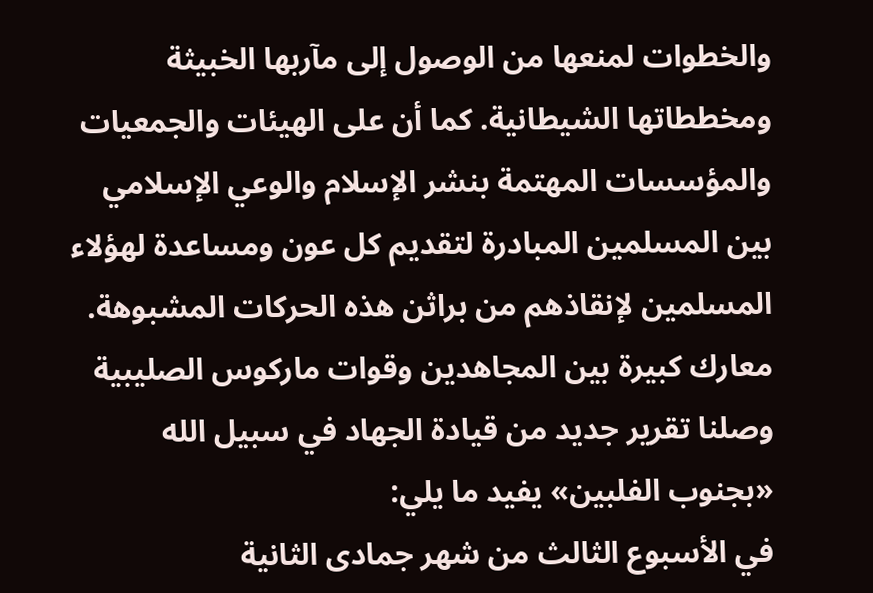والخطوات لمنعها من الوصول إلى مآربها الخبيثة ومخططاتها الشيطانية. كما أن على الهيئات والجمعيات والمؤسسات المهتمة بنشر الإسلام والوعي الإسلامي بين المسلمين المبادرة لتقديم كل عون ومساعدة لهؤلاء المسلمين لإنقاذهم من براثن هذه الحركات المشبوهة.
معارك كبيرة بين المجاهدين وقوات ماركوس الصليبية
وصلنا تقرير جديد من قيادة الجهاد في سبيل الله «بجنوب الفلبين» يفيد ما يلي:
في الأسبوع الثالث من شهر جمادى الثانية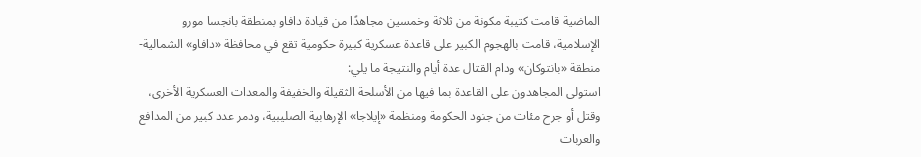الماضية قامت كتيبة مكونة من ثلاثة وخمسين مجاهدًا من قيادة دافاو بمنطقة بانجسا مورو الإسلامية، قامت بالهجوم الكبير على قاعدة عسكرية كبيرة حكومية تقع في محافظة «دافاو» الشمالية- منطقة «بانتوكان» ودام القتال عدة أيام والنتيجة ما يلي:
استولى المجاهدون على القاعدة بما فيها من الأسلحة الثقيلة والخفيفة والمعدات العسكرية الأخرى، وقتل أو جرح مئات من جنود الحكومة ومنظمة «إيلاجا» الإرهابية الصليبية، ودمر عدد كبير من المدافع والعربات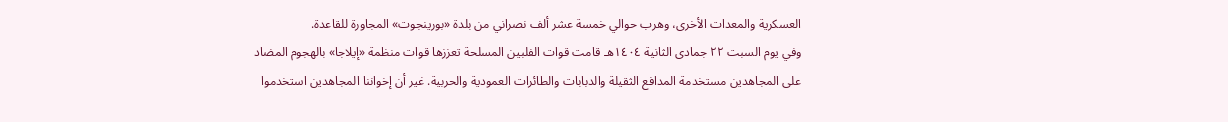العسكرية والمعدات الأخرى، وهرب حوالي خمسة عشر ألف نصراني من بلدة «بورينجوت» المجاورة للقاعدة.
وفي يوم السبت ۲۲ جمادى الثانية ١٤٠٤هـ قامت قوات الفلبين المسلحة تعززها قوات منظمة «إیلاجا» بالهجوم المضاد على المجاهدين مستخدمة المدافع الثقيلة والدبابات والطائرات العمودية والحربية. غير أن إخواننا المجاهدين استخدموا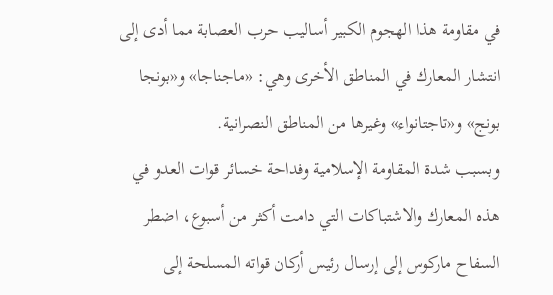في مقاومة هذا الهجوم الكبير أساليب حرب العصابة مما أدى إلى انتشار المعارك في المناطق الأخرى وهي: «ماجناجا» و«بونجا بونج» و«تاجتانواء» وغيرها من المناطق النصرانية.
وبسبب شدة المقاومة الإسلامية وفداحة خسائر قوات العدو في هذه المعارك والاشتباكات التي دامت أكثر من أسبوع، اضطر السفاح ماركوس إلى إرسال رئيس أركان قواته المسلحة إلى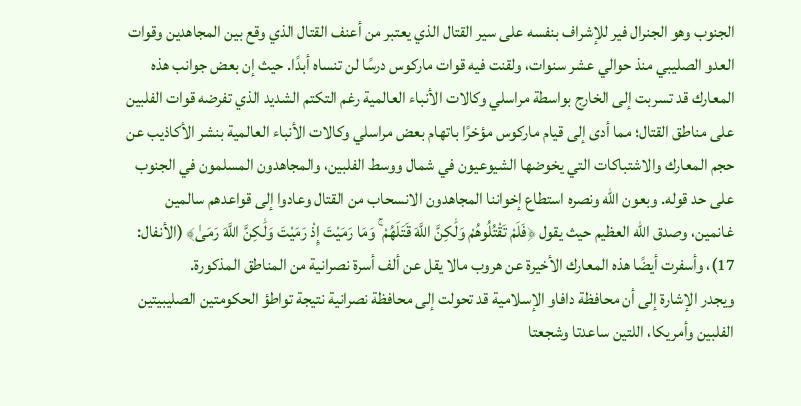الجنوب وهو الجنرال فير للإشراف بنفسه على سير القتال الذي يعتبر من أعنف القتال الذي وقع بين المجاهدين وقوات العدو الصليبي منذ حوالي عشر سنوات، ولقنت فيه قوات ماركوس درسًا لن تنساه أبدًا. حيث إن بعض جوانب هذه المعارك قد تسربت إلى الخارج بواسطة مراسلي وكالات الأنباء العالمية رغم التكتم الشديد الذي تفرضه قوات الفلبين على مناطق القتال؛ مما أدى إلى قيام ماركوس مؤخرًا باتهام بعض مراسلي وكالات الأنباء العالمية بنشر الأكاذيب عن حجم المعارك والاشتباكات التي يخوضها الشيوعيون في شمال ووسط الفلبين، والمجاهدون المسلمون في الجنوب على حد قوله. وبعون الله ونصره استطاع إخواننا المجاهدون الانسحاب من القتال وعادوا إلى قواعدهم سالمين غانمين، وصدق الله العظيم حيث يقول ﴿فَلَمْ تَقْتُلُوهُمْ وَلَٰكِنَّ اللَّهَ قَتَلَهُمْ ۚ وَمَا رَمَيْتَ إِذْ رَمَيْتَ وَلَٰكِنَّ اللَّهَ رَمَىٰ﴾ (الأنفال: 17)، وأسفرت أيضًا هذه المعارك الأخيرة عن هروب مالا يقل عن ألف أسرة نصرانية من المناطق المذكورة.
ويجدر الإشارة إلى أن محافظة دافاو الإسلامية قد تحولت إلى محافظة نصرانية نتيجة تواطؤ الحكومتين الصليبيتين الفلبين وأمريكا، اللتين ساعدتا وشجعتا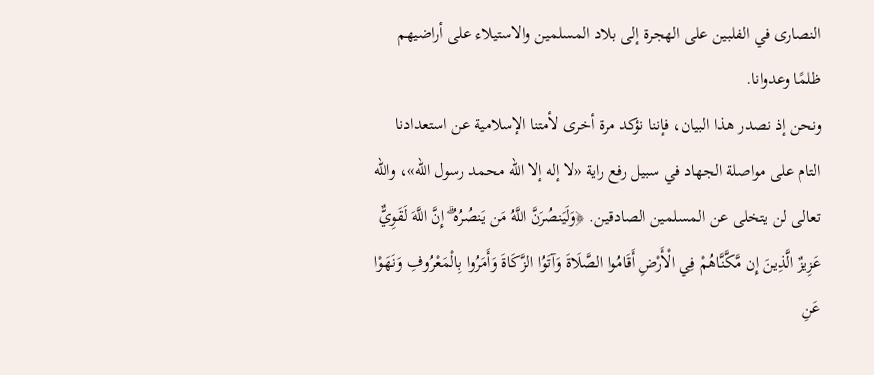النصارى في الفلبين على الهجرة إلى بلاد المسلمين والاستيلاء على أراضيهم ظلمًا وعدوانا.
ونحن إذ نصدر هذا البيان، فإننا نؤكد مرة أخرى لأمتنا الإسلامية عن استعدادنا التام على مواصلة الجهاد في سبيل رفع راية «لا إله إلا الله محمد رسول الله»، والله تعالى لن يتخلى عن المسلمين الصادقين. ﴿وَلَيَنصُرَنَّ اللَّهُ مَن يَنصُرُهُ ۗ إِنَّ اللَّهَ لَقَوِيٌّ عَزِيزٌ الَّذِينَ إِن مَّكَّنَّاهُمْ فِي الْأَرْضِ أَقَامُوا الصَّلَاةَ وَآتَوُا الزَّكَاةَ وَأَمَرُوا بِالْمَعْرُوفِ وَنَهَوْا عَنِ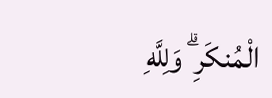الْمُنكَرِ ۗ وَلِلَّهِ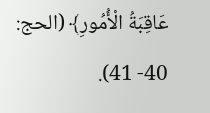عَاقِبَةُ الْأُمُورِ﴾ (الحج: 40- 41).